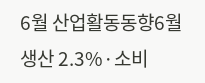6월 산업활동동향6월 생산 2.3%·소비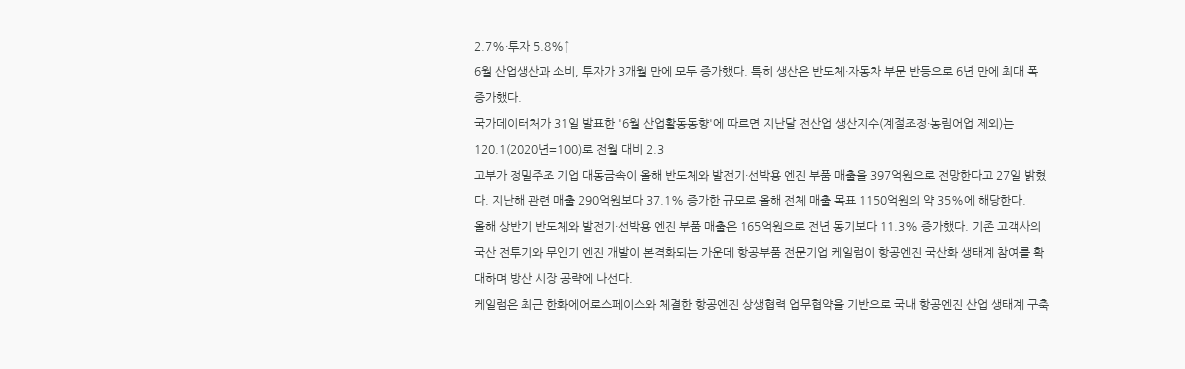2.7%·투자 5.8%↑
6월 산업생산과 소비, 투자가 3개월 만에 모두 증가했다. 특히 생산은 반도체·자동차 부문 반등으로 6년 만에 최대 폭 증가했다.
국가데이터처가 31일 발표한 '6월 산업활동동향'에 따르면 지난달 전산업 생산지수(계절조정·농림어업 제외)는 120.1(2020년=100)로 전월 대비 2.3
고부가 정밀주조 기업 대동금속이 올해 반도체와 발전기·선박용 엔진 부품 매출을 397억원으로 전망한다고 27일 밝혔다. 지난해 관련 매출 290억원보다 37.1% 증가한 규모로 올해 전체 매출 목표 1150억원의 약 35%에 해당한다.
올해 상반기 반도체와 발전기·선박용 엔진 부품 매출은 165억원으로 전년 동기보다 11.3% 증가했다. 기존 고객사의
국산 전투기와 무인기 엔진 개발이 본격화되는 가운데 항공부품 전문기업 케일럼이 항공엔진 국산화 생태계 참여를 확대하며 방산 시장 공략에 나선다.
케일럼은 최근 한화에어로스페이스와 체결한 항공엔진 상생협력 업무협약을 기반으로 국내 항공엔진 산업 생태계 구축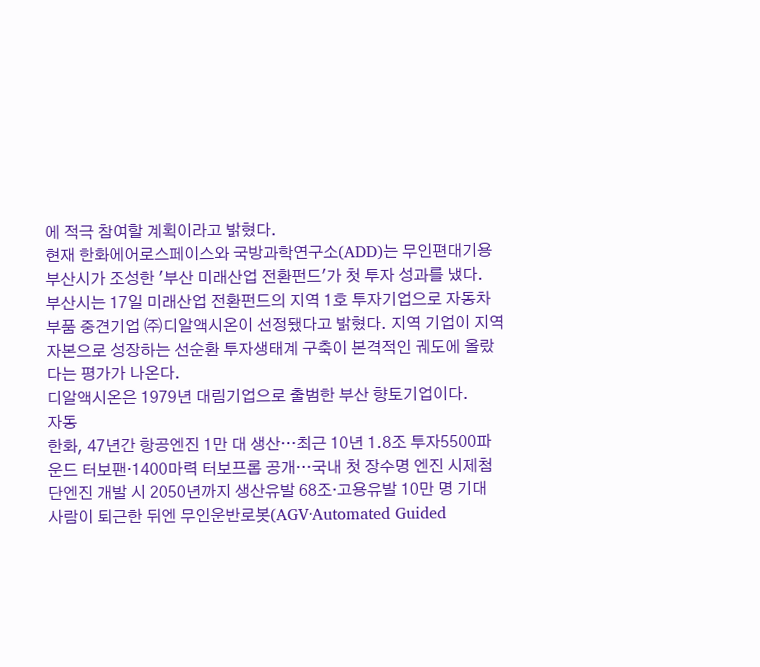에 적극 참여할 계획이라고 밝혔다.
현재 한화에어로스페이스와 국방과학연구소(ADD)는 무인편대기용
부산시가 조성한 '부산 미래산업 전환펀드'가 첫 투자 성과를 냈다.
부산시는 17일 미래산업 전환펀드의 지역 1호 투자기업으로 자동차 부품 중견기업 ㈜디알액시온이 선정됐다고 밝혔다. 지역 기업이 지역 자본으로 성장하는 선순환 투자생태계 구축이 본격적인 궤도에 올랐다는 평가가 나온다.
디알액시온은 1979년 대림기업으로 출범한 부산 향토기업이다.
자동
한화, 47년간 항공엔진 1만 대 생산…최근 10년 1.8조 투자5500파운드 터보팬·1400마력 터보프롭 공개…국내 첫 장수명 엔진 시제첨단엔진 개발 시 2050년까지 생산유발 68조·고용유발 10만 명 기대
사람이 퇴근한 뒤엔 무인운반로봇(AGV·Automated Guided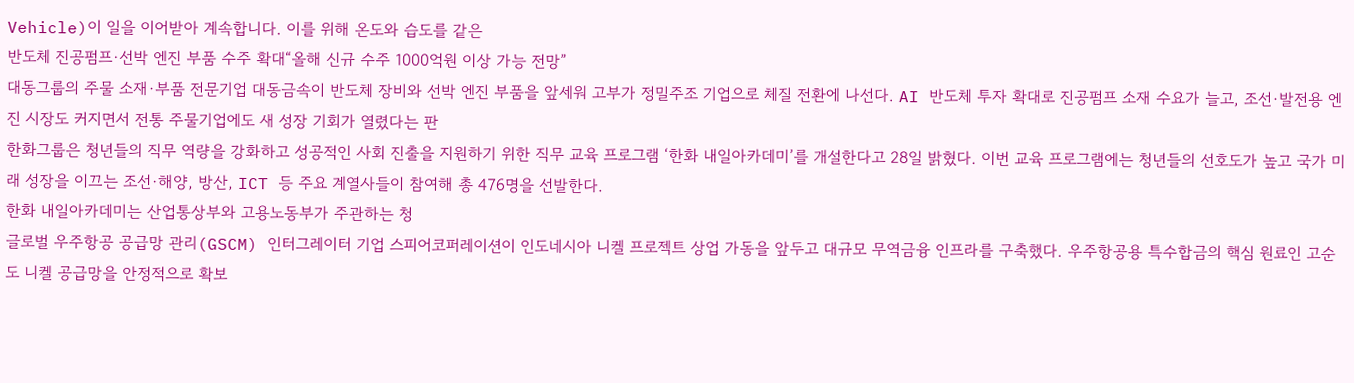Vehicle)이 일을 이어받아 계속합니다. 이를 위해 온도와 습도를 같은
반도체 진공펌프·선박 엔진 부품 수주 확대“올해 신규 수주 1000억원 이상 가능 전망”
대동그룹의 주물 소재·부품 전문기업 대동금속이 반도체 장비와 선박 엔진 부품을 앞세워 고부가 정밀주조 기업으로 체질 전환에 나선다. AI 반도체 투자 확대로 진공펌프 소재 수요가 늘고, 조선·발전용 엔진 시장도 커지면서 전통 주물기업에도 새 성장 기회가 열렸다는 판
한화그룹은 청년들의 직무 역량을 강화하고 성공적인 사회 진출을 지원하기 위한 직무 교육 프로그램 ‘한화 내일아카데미’를 개설한다고 28일 밝혔다. 이번 교육 프로그램에는 청년들의 선호도가 높고 국가 미래 성장을 이끄는 조선·해양, 방산, ICT 등 주요 계열사들이 참여해 총 476명을 선발한다.
한화 내일아카데미는 산업통상부와 고용노동부가 주관하는 청
글로벌 우주항공 공급망 관리(GSCM) 인터그레이터 기업 스피어코퍼레이션이 인도네시아 니켈 프로젝트 상업 가동을 앞두고 대규모 무역금융 인프라를 구축했다. 우주항공용 특수합금의 핵심 원료인 고순도 니켈 공급망을 안정적으로 확보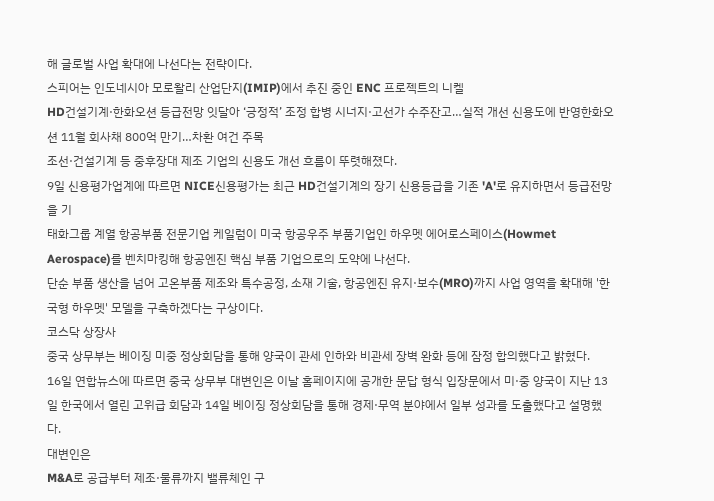해 글로벌 사업 확대에 나선다는 전략이다.
스피어는 인도네시아 모로왈리 산업단지(IMIP)에서 추진 중인 ENC 프로젝트의 니켈
HD건설기계·한화오션 등급전망 잇달아 ‘긍정적’ 조정 합병 시너지·고선가 수주잔고…실적 개선 신용도에 반영한화오션 11월 회사채 800억 만기…차환 여건 주목
조선·건설기계 등 중후장대 제조 기업의 신용도 개선 흐름이 뚜렷해졌다.
9일 신용평가업계에 따르면 NICE신용평가는 최근 HD건설기계의 장기 신용등급을 기존 'A'로 유지하면서 등급전망을 기
태화그룹 계열 항공부품 전문기업 케일럼이 미국 항공우주 부품기업인 하우멧 에어로스페이스(Howmet Aerospace)를 벤치마킹해 항공엔진 핵심 부품 기업으로의 도약에 나선다.
단순 부품 생산을 넘어 고온부품 제조와 특수공정, 소재 기술, 항공엔진 유지·보수(MRO)까지 사업 영역을 확대해 '한국형 하우멧' 모델을 구축하겠다는 구상이다.
코스닥 상장사
중국 상무부는 베이징 미중 정상회담을 통해 양국이 관세 인하와 비관세 장벽 완화 등에 잠정 합의했다고 밝혔다.
16일 연합뉴스에 따르면 중국 상무부 대변인은 이날 홈페이지에 공개한 문답 형식 입장문에서 미·중 양국이 지난 13일 한국에서 열린 고위급 회담과 14일 베이징 정상회담을 통해 경제·무역 분야에서 일부 성과를 도출했다고 설명했다.
대변인은
M&A로 공급부터 제조·물류까지 밸류체인 구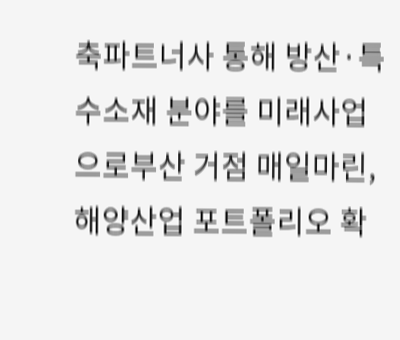축파트너사 통해 방산·특수소재 분야를 미래사업으로부산 거점 매일마린, 해양산업 포트폴리오 확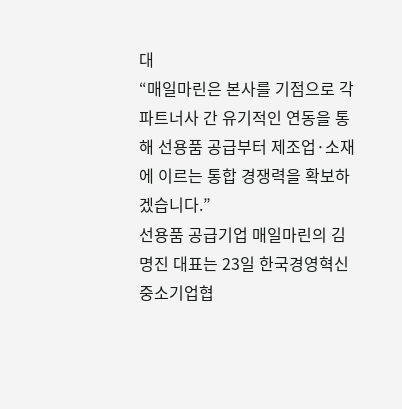대
“매일마린은 본사를 기점으로 각 파트너사 간 유기적인 연동을 통해 선용품 공급부터 제조업·소재에 이르는 통합 경쟁력을 확보하겠습니다.”
선용품 공급기업 매일마린의 김명진 대표는 23일 한국경영혁신중소기업협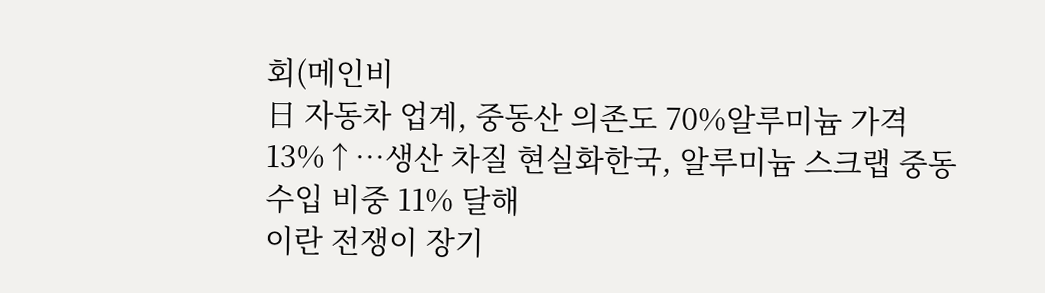회(메인비
日 자동차 업계, 중동산 의존도 70%알루미늄 가격 13%↑…생산 차질 현실화한국, 알루미늄 스크랩 중동 수입 비중 11% 달해
이란 전쟁이 장기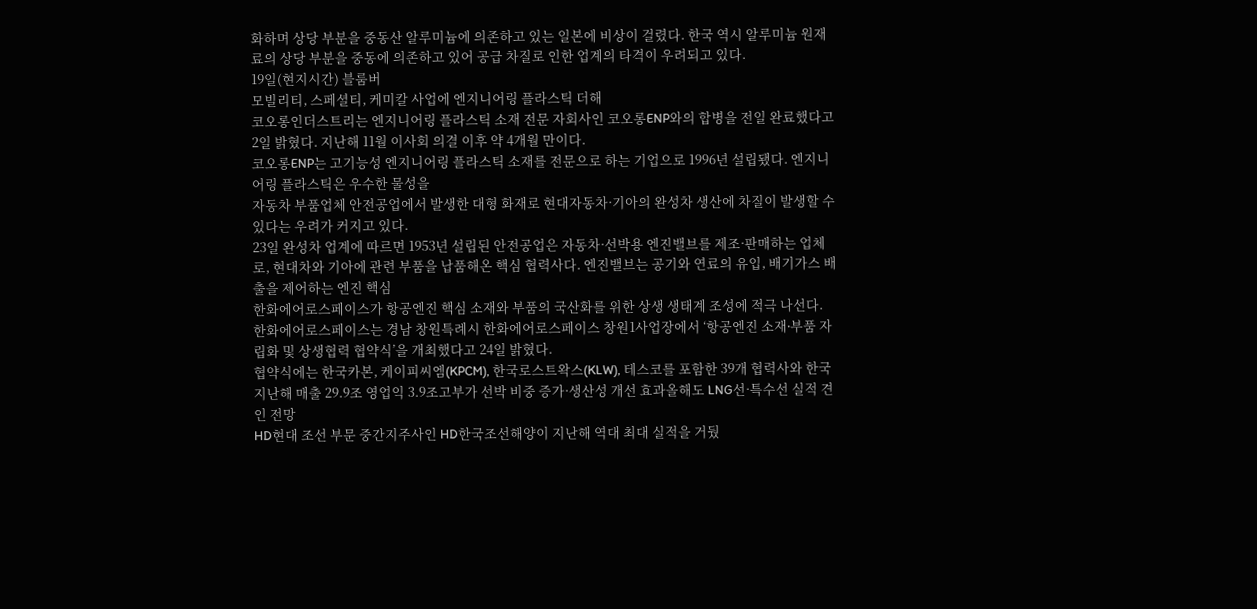화하며 상당 부분을 중동산 알루미늄에 의존하고 있는 일본에 비상이 걸렸다. 한국 역시 알루미늄 원재료의 상당 부분을 중동에 의존하고 있어 공급 차질로 인한 업계의 타격이 우려되고 있다.
19일(현지시간) 블룸버
모빌리티, 스페셜티, 케미칼 사업에 엔지니어링 플라스틱 더해
코오롱인더스트리는 엔지니어링 플라스틱 소재 전문 자회사인 코오롱ENP와의 합병을 전일 완료했다고 2일 밝혔다. 지난해 11월 이사회 의결 이후 약 4개월 만이다.
코오롱ENP는 고기능성 엔지니어링 플라스틱 소재를 전문으로 하는 기업으로 1996년 설립됐다. 엔지니어링 플라스틱은 우수한 물성을
자동차 부품업체 안전공업에서 발생한 대형 화재로 현대자동차·기아의 완성차 생산에 차질이 발생할 수 있다는 우려가 커지고 있다.
23일 완성차 업계에 따르면 1953년 설립된 안전공업은 자동차·선박용 엔진밸브를 제조·판매하는 업체로, 현대차와 기아에 관련 부품을 납품해온 핵심 협력사다. 엔진밸브는 공기와 연료의 유입, 배기가스 배출을 제어하는 엔진 핵심
한화에어로스페이스가 항공엔진 핵심 소재와 부품의 국산화를 위한 상생 생태계 조성에 적극 나선다.
한화에어로스페이스는 경남 창원특례시 한화에어로스페이스 창원1사업장에서 ‘항공엔진 소재∙부품 자립화 및 상생협력 협약식’을 개최했다고 24일 밝혔다.
협약식에는 한국카본, 케이피씨엠(KPCM), 한국로스트왁스(KLW), 테스코를 포함한 39개 협력사와 한국
지난해 매출 29.9조 영업익 3.9조고부가 선박 비중 증가·생산성 개선 효과올해도 LNG선·특수선 실적 견인 전망
HD현대 조선 부문 중간지주사인 HD한국조선해양이 지난해 역대 최대 실적을 거뒀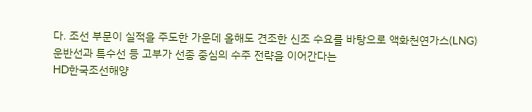다. 조선 부문이 실적을 주도한 가운데 올해도 견조한 신조 수요를 바탕으로 액화천연가스(LNG) 운반선과 특수선 등 고부가 선종 중심의 수주 전략을 이어간다는
HD한국조선해양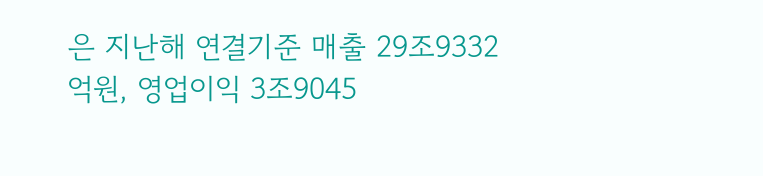은 지난해 연결기준 매출 29조9332억원, 영업이익 3조9045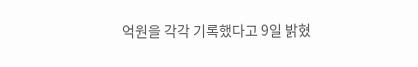억원을 각각 기록했다고 9일 밝혔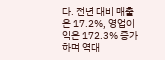다. 전년 대비 매출은 17.2%, 영업이익은 172.3% 증가하며 역대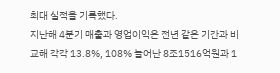최대 실적을 기록했다.
지난해 4분기 매출과 영업이익은 전년 같은 기간과 비교해 각각 13.8%, 108% 늘어난 8조1516억원과 1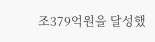조379억원을 달성했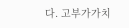다. 고부가가치